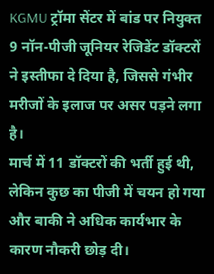KGMU ट्रॉमा सेंटर में बांड पर नियुक्त 9 नॉन-पीजी जूनियर रेजिडेंट डॉक्टरों ने इस्तीफा दे दिया है, जिससे गंभीर मरीजों के इलाज पर असर पड़ने लगा है।
मार्च में 11 डॉक्टरों की भर्ती हुई थी, लेकिन कुछ का पीजी में चयन हो गया और बाकी ने अधिक कार्यभार के कारण नौकरी छोड़ दी।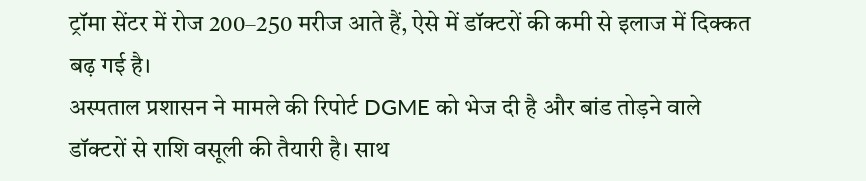ट्रॉमा सेंटर में रोज 200–250 मरीज आते हैं, ऐसे में डॉक्टरों की कमी से इलाज में दिक्कत बढ़ गई है।
अस्पताल प्रशासन ने मामले की रिपोर्ट DGME को भेज दी है और बांड तोड़ने वाले डॉक्टरों से राशि वसूली की तैयारी है। साथ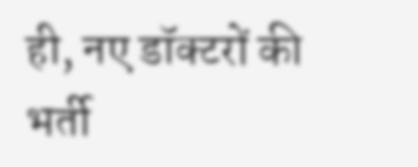ही, नए डॉक्टरों की भर्ती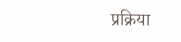प्रक्रिया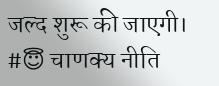जल्द शुरू की जाएगी। #😇 चाणक्य नीति